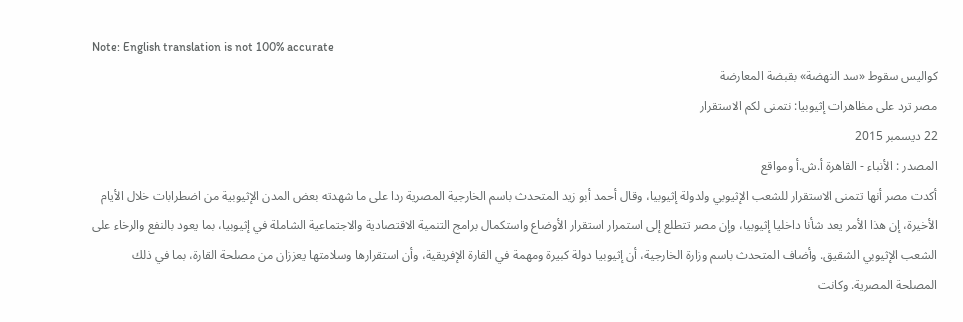Note: English translation is not 100% accurate
كواليس سقوط «سد النهضة» بقبضة المعارضة
مصر ترد على مظاهرات إثيوبيا: نتمنى لكم الاستقرار
22 ديسمبر 2015
المصدر : الأنباء - القاهرة أ.ش.أ ومواقع
أكدت مصر أنها تتمنى الاستقرار للشعب الإثيوبي ولدولة إثيوبيا، وقال أحمد أبو زيد المتحدث باسم الخارجية المصرية ردا على ما شهدته بعض المدن الإثيوبية من اضطرابات خلال الأيام الأخيرة، إن هذا الأمر يعد شأنا داخليا إثيوبيا، وإن مصر تتطلع إلى استمرار استقرار الأوضاع واستكمال برامج التنمية الاقتصادية والاجتماعية الشاملة في إثيوبيا، بما يعود بالنفع والرخاء على الشعب الإثيوبي الشقيق. وأضاف المتحدث باسم وزارة الخارجية، أن إثيوبيا دولة كبيرة ومهمة في القارة الإفريقية، وأن استقرارها وسلامتها يعززان من مصلحة القارة، بما في ذلك المصلحة المصرية. وكانت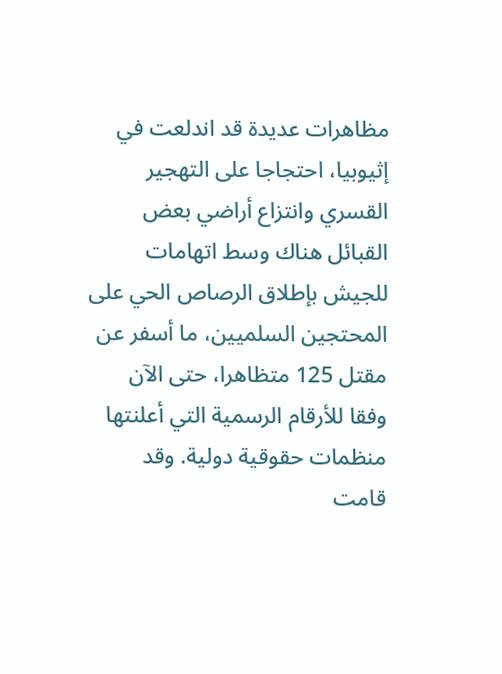مظاهرات عديدة قد اندلعت في إثيوبيا، احتجاجا على التهجير القسري وانتزاع أراضي بعض القبائل هناك وسط اتهامات للجيش بإطلاق الرصاص الحي على المحتجين السلميين، ما أسفر عن مقتل 125 متظاهرا، حتى الآن وفقا للأرقام الرسمية التي أعلنتها منظمات حقوقية دولية. وقد قامت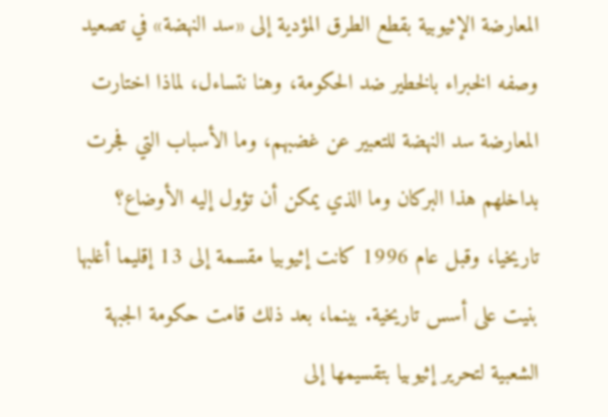المعارضة الإثيوبية بقطع الطرق المؤدية إلى «سد النهضة» في تصعيد وصفه الخبراء بالخطير ضد الحكومة، وهنا نتساءل، لماذا اختارت المعارضة سد النهضة للتعبير عن غضبهم، وما الأسباب التي فجرت بداخلهم هذا البركان وما الذي يمكن أن تؤول إليه الأوضاع؟
تاريخيا، وقبل عام 1996 كانت إثيوبيا مقسمة إلى 13 إقليما أغلبها بنيت على أسس تاريخية. بينما، بعد ذلك قامت حكومة الجبهة الشعبية لتحرير إثيوبيا بتقسيمها إلى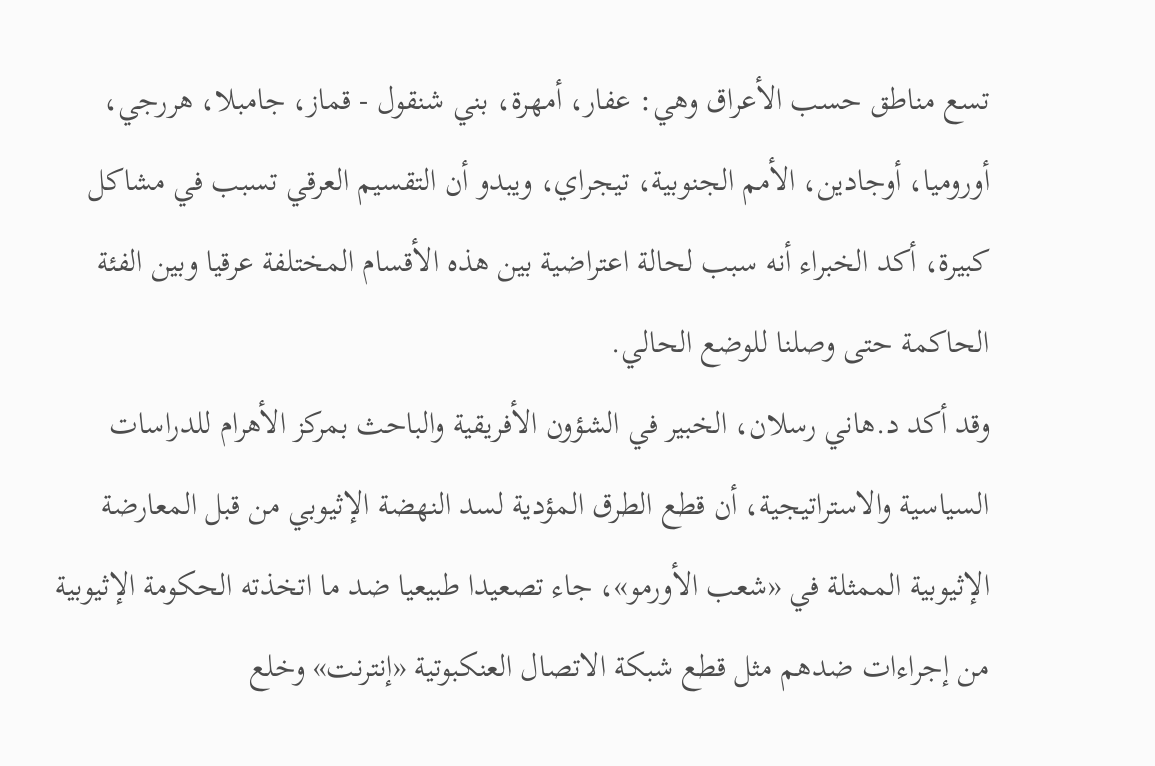تسع مناطق حسب الأعراق وهي: عفار، أمهرة، بني شنقول - قماز، جامبلا، هررجي، أوروميا، أوجادين، الأمم الجنوبية، تيجراي، ويبدو أن التقسيم العرقي تسبب في مشاكل كبيرة، أكد الخبراء أنه سبب لحالة اعتراضية بين هذه الأقسام المختلفة عرقيا وبين الفئة الحاكمة حتى وصلنا للوضع الحالي.
وقد أكد د.هاني رسلان، الخبير في الشؤون الأفريقية والباحث بمركز الأهرام للدراسات السياسية والاستراتيجية، أن قطع الطرق المؤدية لسد النهضة الإثيوبي من قبل المعارضة الإثيوبية الممثلة في «شعب الأورمو»، جاء تصعيدا طبيعيا ضد ما اتخذته الحكومة الإثيوبية من إجراءات ضدهم مثل قطع شبكة الاتصال العنكبوتية «إنترنت» وخلع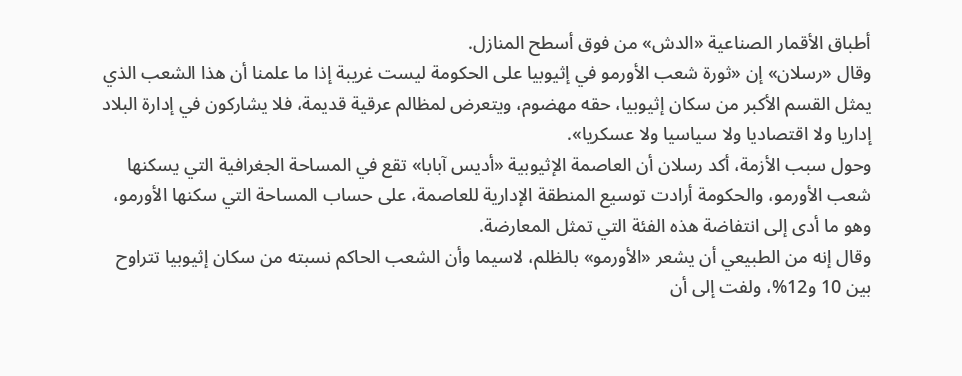أطباق الأقمار الصناعية «الدش» من فوق أسطح المنازل.
وقال «رسلان» إن «ثورة شعب الأورمو في إثيوبيا على الحكومة ليست غريبة إذا ما علمنا أن هذا الشعب الذي يمثل القسم الأكبر من سكان إثيوبيا، حقه مهضوم، ويتعرض لمظالم عرقية قديمة، فلا يشاركون في إدارة البلاد إداريا ولا اقتصاديا ولا سياسيا ولا عسكريا».
وحول سبب الأزمة، أكد رسلان أن العاصمة الإثيوبية «أديس آبابا» تقع في المساحة الجغرافية التي يسكنها شعب الأورمو، والحكومة أرادت توسيع المنطقة الإدارية للعاصمة، على حساب المساحة التي سكنها الأورمو، وهو ما أدى إلى انتفاضة هذه الفئة التي تمثل المعارضة.
وقال إنه من الطبيعي أن يشعر «الأورمو» بالظلم، لاسيما وأن الشعب الحاكم نسبته من سكان إثيوبيا تتراوح بين 10 و12%، ولفت إلى أن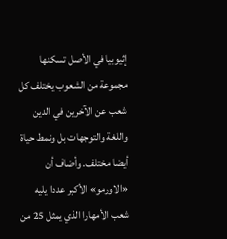إثيوبيا في الأصل تسكنها مجموعة من الشعوب يختلف كل شعب عن الآخرين في الدين واللغة والتوجهات بل ونمط حياة أيضا مختلف. وأضاف أن «الاورمو» الأكبر عددا يليه شعب الأمهارا الذي يمثل 25 من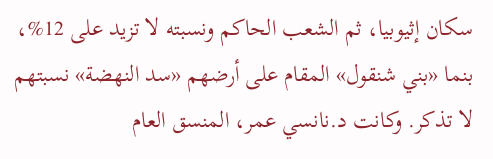سكان إثيوبيا، ثم الشعب الحاكم ونسبته لا تزيد على 12%، بنما «بني شنقول» المقام على أرضهم «سد النهضة» نسبتهم لا تذكر. وكانت د.نانسي عمر، المنسق العام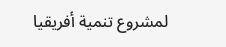لمشروع تنمية أفريقيا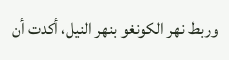وربط نهر الكونغو بنهر النيل، أكدت أن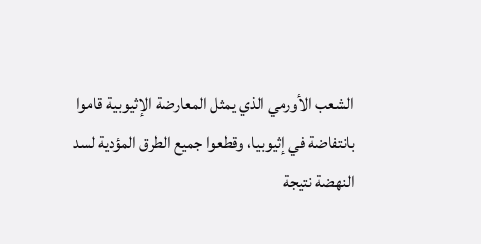الشعب الأورمي الذي يمثل المعارضة الإثيوبية قاموا بانتفاضة في إثيوبيا، وقطعوا جميع الطرق المؤدية لسد النهضة نتيجة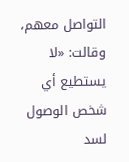التواصل معهم، وقالت: «لا يستطيع أي شخص الوصول لسد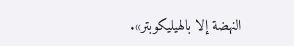النهضة إلا بالهيليكوبتر».